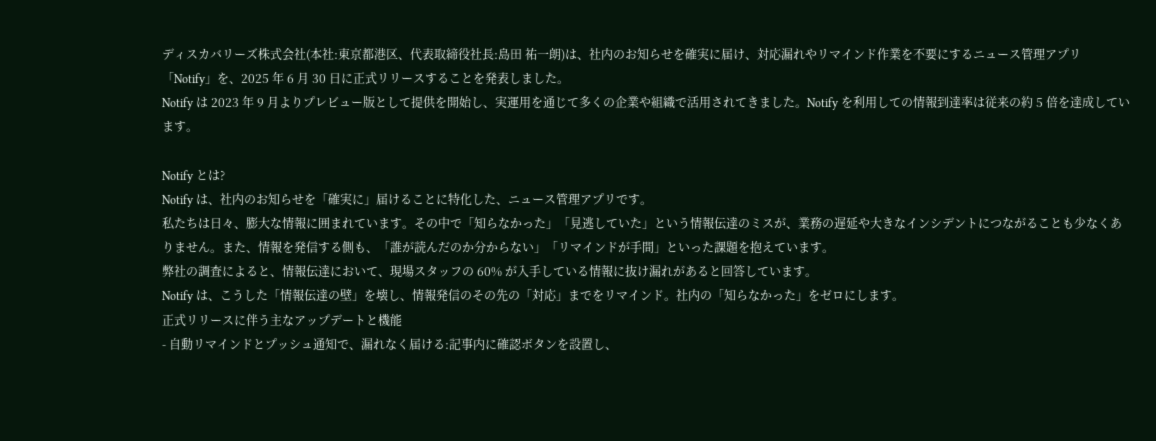ディスカバリーズ株式会社(本社:東京都港区、代表取締役社長:島田 祐一朗)は、社内のお知らせを確実に届け、対応漏れやリマインド作業を不要にするニュース管理アプリ「Notify」を、2025 年 6 月 30 日に正式リリースすることを発表しました。
Notify は 2023 年 9 月よりプレビュー版として提供を開始し、実運用を通じて多くの企業や組織で活用されてきました。Notify を利用しての情報到達率は従来の約 5 倍を達成しています。

Notify とは?
Notify は、社内のお知らせを「確実に」届けることに特化した、ニュース管理アプリです。
私たちは日々、膨大な情報に囲まれています。その中で「知らなかった」「見逃していた」という情報伝達のミスが、業務の遅延や大きなインシデントにつながることも少なくありません。また、情報を発信する側も、「誰が読んだのか分からない」「リマインドが手間」といった課題を抱えています。
弊社の調査によると、情報伝達において、現場スタッフの 60% が入手している情報に抜け漏れがあると回答しています。
Notify は、こうした「情報伝達の壁」を壊し、情報発信のその先の「対応」までをリマインド。社内の「知らなかった」をゼロにします。
正式リリースに伴う主なアップデートと機能
- 自動リマインドとプッシュ通知で、漏れなく届ける:記事内に確認ボタンを設置し、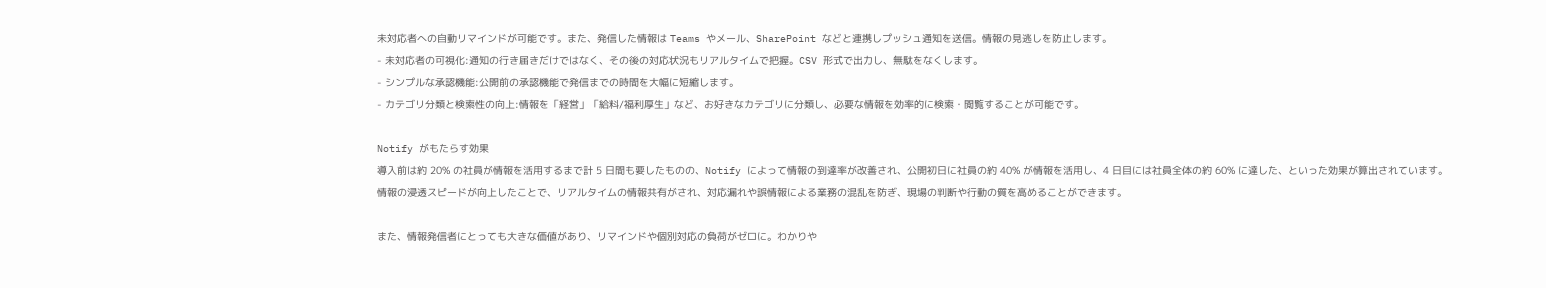未対応者への自動リマインドが可能です。また、発信した情報は Teams やメール、SharePoint などと連携しプッシュ通知を送信。情報の見逃しを防止します。
- 未対応者の可視化:通知の行き届きだけではなく、その後の対応状況もリアルタイムで把握。CSV 形式で出力し、無駄をなくします。
- シンプルな承認機能:公開前の承認機能で発信までの時間を大幅に短縮します。
- カテゴリ分類と検索性の向上:情報を「経営」「給料/福利厚生」など、お好きなカテゴリに分類し、必要な情報を効率的に検索・閲覧することが可能です。

Notify がもたらす効果
導入前は約 20% の社員が情報を活用するまで計 5 日間も要したものの、Notify によって情報の到達率が改善され、公開初日に社員の約 40% が情報を活用し、4 日目には社員全体の約 60% に達した、といった効果が算出されています。
情報の浸透スピードが向上したことで、リアルタイムの情報共有がされ、対応漏れや誤情報による業務の混乱を防ぎ、現場の判断や行動の質を高めることができます。

また、情報発信者にとっても大きな価値があり、リマインドや個別対応の負荷がゼロに。わかりや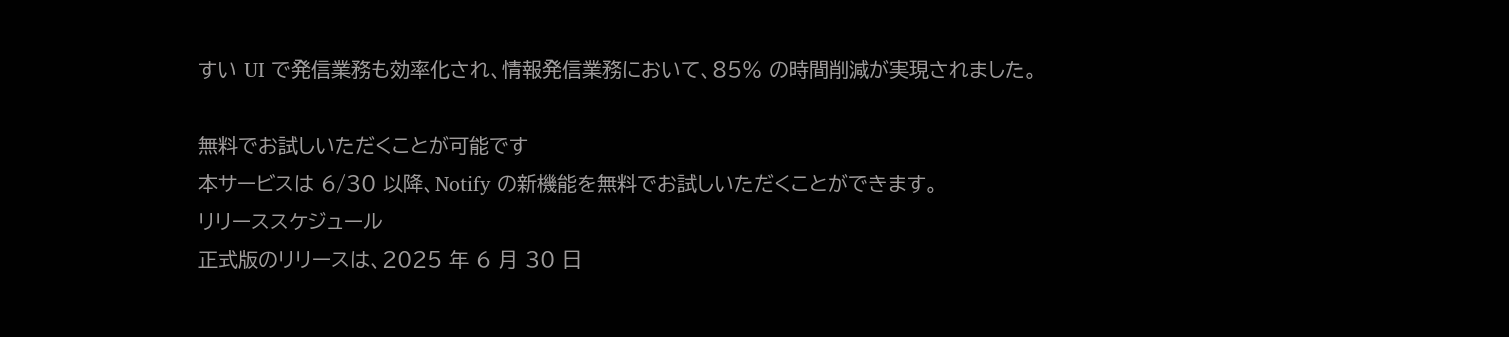すい UI で発信業務も効率化され、情報発信業務において、85% の時間削減が実現されました。

無料でお試しいただくことが可能です
本サービスは 6/30 以降、Notify の新機能を無料でお試しいただくことができます。
リリーススケジュール
正式版のリリースは、2025 年 6 月 30 日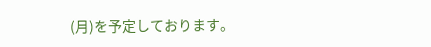(月)を予定しております。